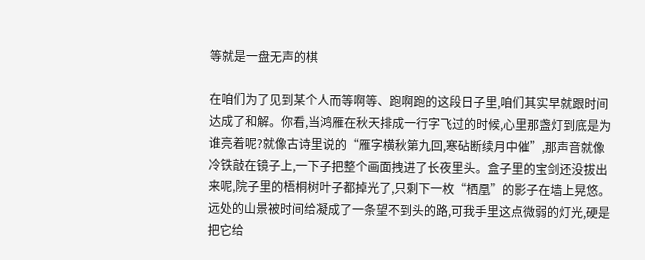等就是一盘无声的棋

在咱们为了见到某个人而等啊等、跑啊跑的这段日子里,咱们其实早就跟时间达成了和解。你看,当鸿雁在秋天排成一行字飞过的时候,心里那盏灯到底是为谁亮着呢?就像古诗里说的“雁字横秋第九回,寒砧断续月中催”,那声音就像冷铁敲在镜子上,一下子把整个画面拽进了长夜里头。盒子里的宝剑还没拔出来呢,院子里的梧桐树叶子都掉光了,只剩下一枚“栖凰”的影子在墙上晃悠。远处的山景被时间给凝成了一条望不到头的路,可我手里这点微弱的灯光,硬是把它给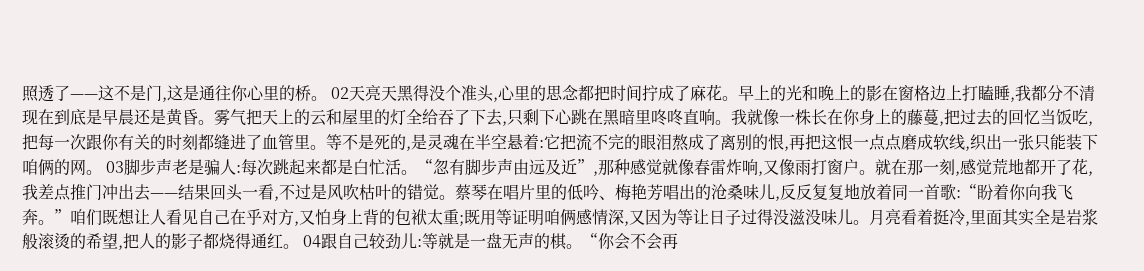照透了——这不是门,这是通往你心里的桥。 02天亮天黑得没个准头,心里的思念都把时间拧成了麻花。早上的光和晚上的影在窗格边上打瞌睡,我都分不清现在到底是早晨还是黄昏。雾气把天上的云和屋里的灯全给吞了下去,只剩下心跳在黑暗里咚咚直响。我就像一株长在你身上的藤蔓,把过去的回忆当饭吃,把每一次跟你有关的时刻都缝进了血管里。等不是死的,是灵魂在半空悬着:它把流不完的眼泪熬成了离别的恨,再把这恨一点点磨成软线,织出一张只能装下咱俩的网。 03脚步声老是骗人:每次跳起来都是白忙活。“忽有脚步声由远及近”,那种感觉就像春雷炸响,又像雨打窗户。就在那一刻,感觉荒地都开了花,我差点推门冲出去——结果回头一看,不过是风吹枯叶的错觉。蔡琴在唱片里的低吟、梅艳芳唱出的沧桑味儿,反反复复地放着同一首歌:“盼着你向我飞奔。”咱们既想让人看见自己在乎对方,又怕身上背的包袱太重;既用等证明咱俩感情深,又因为等让日子过得没滋没味儿。月亮看着挺冷,里面其实全是岩浆般滚烫的希望,把人的影子都烧得通红。 04跟自己较劲儿:等就是一盘无声的棋。“你会不会再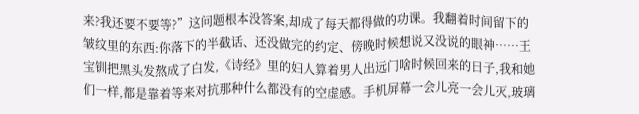来?我还要不要等?”这问题根本没答案,却成了每天都得做的功课。我翻着时间留下的皱纹里的东西:你落下的半截话、还没做完的约定、傍晚时候想说又没说的眼神……王宝钏把黑头发熬成了白发,《诗经》里的妇人算着男人出远门啥时候回来的日子,我和她们一样,都是靠着等来对抗那种什么都没有的空虚感。手机屏幕一会儿亮一会儿灭,玻璃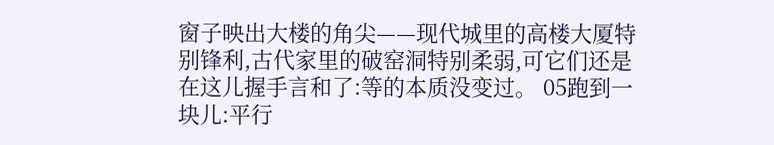窗子映出大楼的角尖——现代城里的高楼大厦特别锋利,古代家里的破窑洞特别柔弱,可它们还是在这儿握手言和了:等的本质没变过。 05跑到一块儿:平行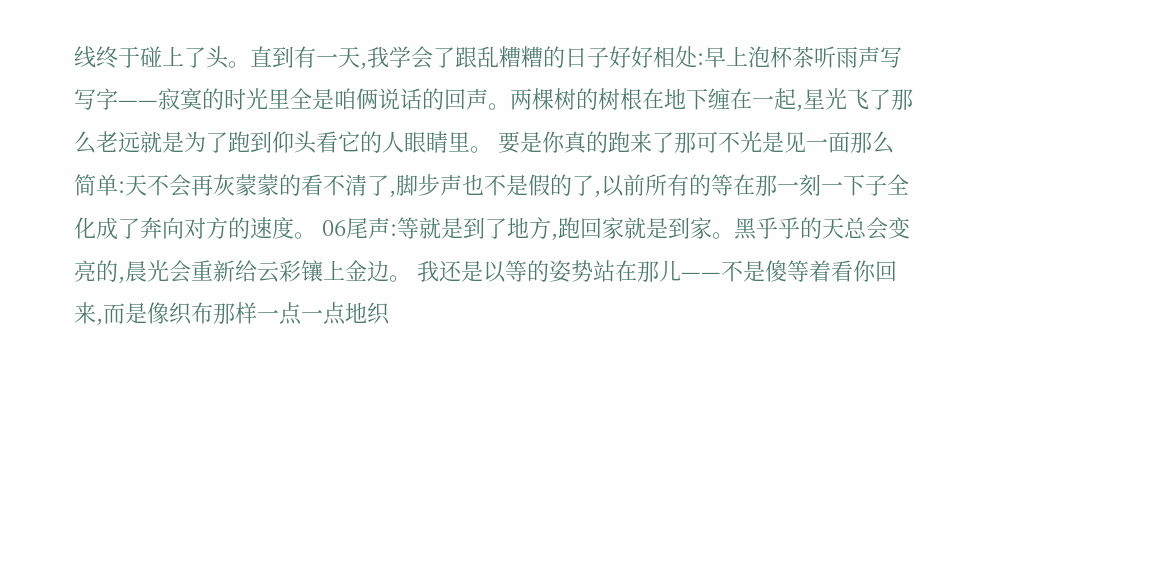线终于碰上了头。直到有一天,我学会了跟乱糟糟的日子好好相处:早上泡杯茶听雨声写写字——寂寞的时光里全是咱俩说话的回声。两棵树的树根在地下缠在一起,星光飞了那么老远就是为了跑到仰头看它的人眼睛里。 要是你真的跑来了那可不光是见一面那么简单:天不会再灰蒙蒙的看不清了,脚步声也不是假的了,以前所有的等在那一刻一下子全化成了奔向对方的速度。 06尾声:等就是到了地方,跑回家就是到家。黑乎乎的天总会变亮的,晨光会重新给云彩镶上金边。 我还是以等的姿势站在那儿——不是傻等着看你回来,而是像织布那样一点一点地织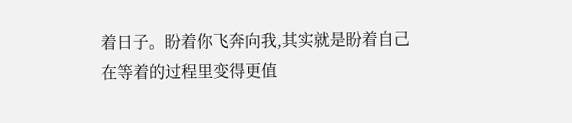着日子。盼着你飞奔向我,其实就是盼着自己在等着的过程里变得更值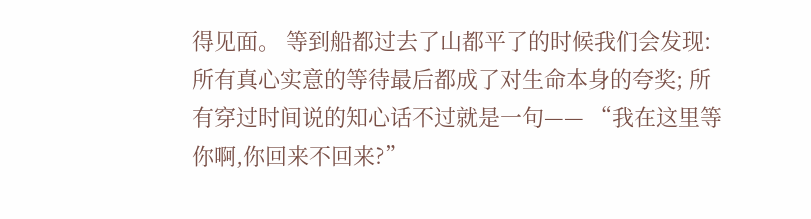得见面。 等到船都过去了山都平了的时候我们会发现: 所有真心实意的等待最后都成了对生命本身的夸奖; 所有穿过时间说的知心话不过就是一句—— “我在这里等你啊,你回来不回来?”